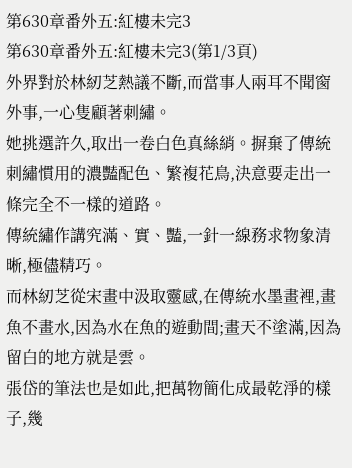第630章番外五:紅樓未完3
第630章番外五:紅樓未完3(第1/3頁)
外界對於林紉芝熱議不斷,而當事人兩耳不聞窗外事,一心隻顧著刺繡。
她挑選許久,取出一卷白色真絲綃。摒棄了傳統刺繡慣用的濃豔配色、繁複花鳥,決意要走出一條完全不一樣的道路。
傳統繡作講究滿、實、豔,一針一線務求物象清晰,極儘精巧。
而林紉芝從宋畫中汲取靈感,在傳統水墨畫裡,畫魚不畫水,因為水在魚的遊動間;畫天不塗滿,因為留白的地方就是雲。
張岱的筆法也是如此,把萬物簡化成最乾淨的樣子,幾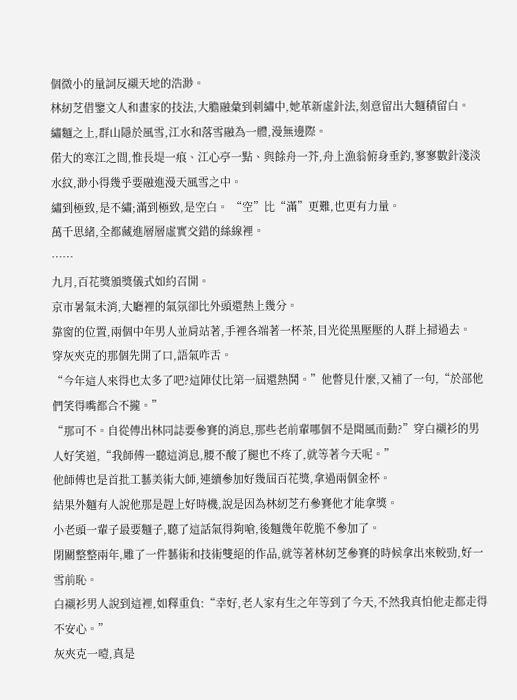個微小的量詞反襯天地的浩渺。
林紉芝借鑒文人和畫家的技法,大膽融彙到刺繡中,她革新虛針法,刻意留出大麵積留白。
繡麵之上,群山隱於風雪,江水和落雪融為一體,漫無邊際。
偌大的寒江之間,惟長堤一痕、江心亭一點、與餘舟一芥,舟上漁翁俯身垂釣,寥寥數針淺淡水紋,渺小得幾乎要融進漫天風雪之中。
繡到極致,是不繡;滿到極致,是空白。 “空”比“滿”更難,也更有力量。
萬千思緒,全都藏進層層虛實交錯的絲線裡。
……
九月,百花獎頒獎儀式如約召開。
京市暑氣未消,大廳裡的氣氛卻比外頭還熱上幾分。
靠窗的位置,兩個中年男人並肩站著,手裡各端著一杯茶,目光從黑壓壓的人群上掃過去。
穿灰夾克的那個先開了口,語氣咋舌。
“今年這人來得也太多了吧?這陣仗比第一屆還熱鬨。”他瞥見什麼,又補了一句,“於部他們笑得嘴都合不攏。”
“那可不。自從傳出林同誌要參賽的消息,那些老前輩哪個不是聞風而動?”穿白襯衫的男人好笑道,“我師傅一聽這消息,腰不酸了腿也不疼了,就等著今天呢。”
他師傅也是首批工藝美術大師,連續參加好幾屆百花獎,拿過兩個金杯。
結果外麵有人說他那是趕上好時機,說是因為林紉芝冇參賽他才能拿獎。
小老頭一輩子最要麵子,聽了這話氣得夠嗆,後麵幾年乾脆不參加了。
閉關整整兩年,雕了一件藝術和技術雙絕的作品,就等著林紉芝參賽的時候拿出來較勁,好一雪前恥。
白襯衫男人說到這裡,如釋重負:“幸好,老人家有生之年等到了今天,不然我真怕他走都走得不安心。”
灰夾克一噎,真是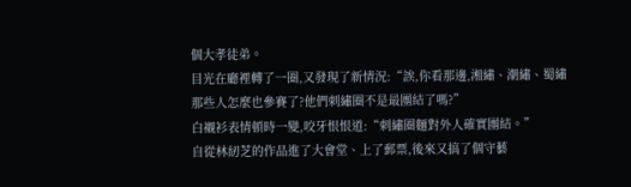個大孝徒弟。
目光在廳裡轉了一圈,又發現了新情況:“誒,你看那邊,湘繡、潮繡、蜀繡那些人怎麼也參賽了?他們刺繡圈不是最團結了嗎?”
白襯衫表情頓時一變,咬牙恨恨道:“刺繡圈麵對外人確實團結。”
自從林紉芝的作品進了大會堂、上了郵票,後來又搞了個守藝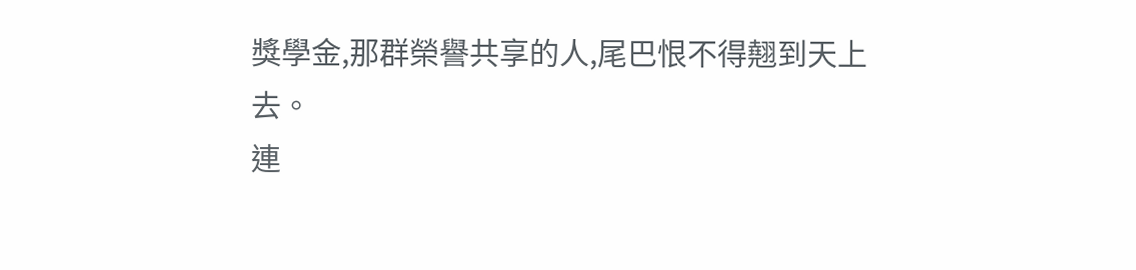獎學金,那群榮譽共享的人,尾巴恨不得翹到天上去。
連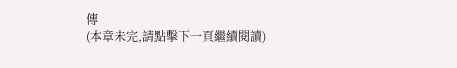傳
(本章未完,請點擊下一頁繼續閱讀)